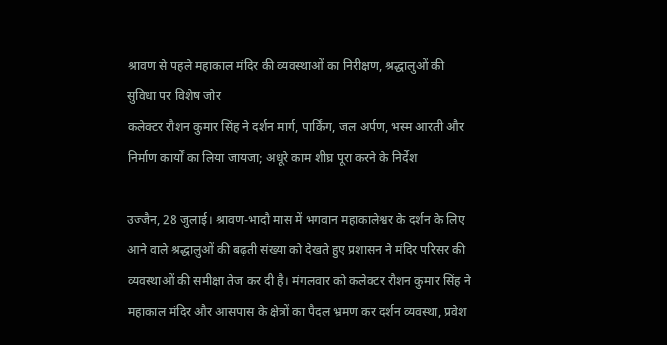श्रावण से पहले महाकाल मंदिर की व्यवस्थाओं का निरीक्षण, श्रद्धालुओं की सुविधा पर विशेष जोर
कलेक्टर रौशन कुमार सिंह ने दर्शन मार्ग, पार्किंग, जल अर्पण, भस्म आरती और निर्माण कार्यों का लिया जायजा; अधूरे काम शीघ्र पूरा करने के निर्देश

उज्जैन, 28 जुलाई। श्रावण-भादौ मास में भगवान महाकालेश्वर के दर्शन के लिए आने वाले श्रद्धालुओं की बढ़ती संख्या को देखते हुए प्रशासन ने मंदिर परिसर की व्यवस्थाओं की समीक्षा तेज कर दी है। मंगलवार को कलेक्टर रौशन कुमार सिंह ने महाकाल मंदिर और आसपास के क्षेत्रों का पैदल भ्रमण कर दर्शन व्यवस्था, प्रवेश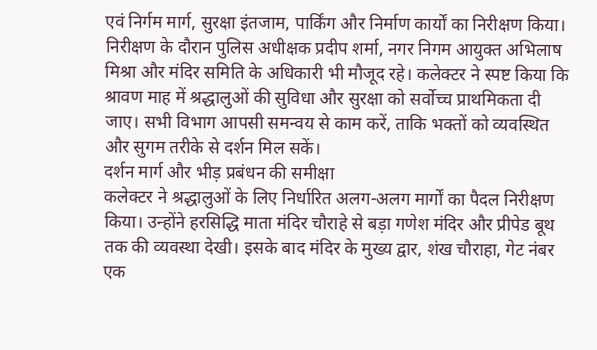एवं निर्गम मार्ग, सुरक्षा इंतजाम, पार्किंग और निर्माण कार्यों का निरीक्षण किया।
निरीक्षण के दौरान पुलिस अधीक्षक प्रदीप शर्मा, नगर निगम आयुक्त अभिलाष मिश्रा और मंदिर समिति के अधिकारी भी मौजूद रहे। कलेक्टर ने स्पष्ट किया कि श्रावण माह में श्रद्धालुओं की सुविधा और सुरक्षा को सर्वोच्च प्राथमिकता दी जाए। सभी विभाग आपसी समन्वय से काम करें, ताकि भक्तों को व्यवस्थित और सुगम तरीके से दर्शन मिल सकें।
दर्शन मार्ग और भीड़ प्रबंधन की समीक्षा
कलेक्टर ने श्रद्धालुओं के लिए निर्धारित अलग-अलग मार्गों का पैदल निरीक्षण किया। उन्होंने हरसिद्धि माता मंदिर चौराहे से बड़ा गणेश मंदिर और प्रीपेड बूथ तक की व्यवस्था देखी। इसके बाद मंदिर के मुख्य द्वार, शंख चौराहा, गेट नंबर एक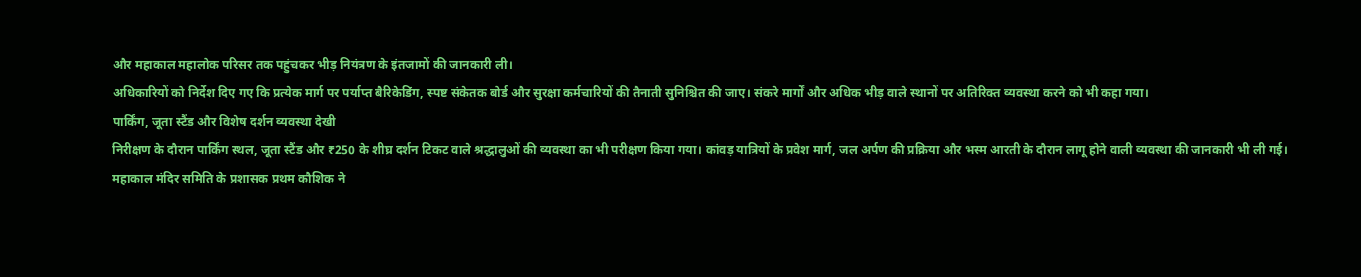और महाकाल महालोक परिसर तक पहुंचकर भीड़ नियंत्रण के इंतजामों की जानकारी ली।
अधिकारियों को निर्देश दिए गए कि प्रत्येक मार्ग पर पर्याप्त बैरिकेडिंग, स्पष्ट संकेतक बोर्ड और सुरक्षा कर्मचारियों की तैनाती सुनिश्चित की जाए। संकरे मार्गों और अधिक भीड़ वाले स्थानों पर अतिरिक्त व्यवस्था करने को भी कहा गया।
पार्किंग, जूता स्टैंड और विशेष दर्शन व्यवस्था देखी
निरीक्षण के दौरान पार्किंग स्थल, जूता स्टैंड और ₹250 के शीघ्र दर्शन टिकट वाले श्रद्धालुओं की व्यवस्था का भी परीक्षण किया गया। कांवड़ यात्रियों के प्रवेश मार्ग, जल अर्पण की प्रक्रिया और भस्म आरती के दौरान लागू होने वाली व्यवस्था की जानकारी भी ली गई।
महाकाल मंदिर समिति के प्रशासक प्रथम कौशिक ने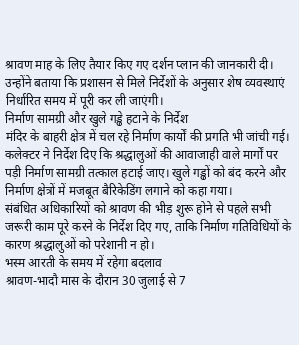श्रावण माह के लिए तैयार किए गए दर्शन प्लान की जानकारी दी। उन्होंने बताया कि प्रशासन से मिले निर्देशों के अनुसार शेष व्यवस्थाएं निर्धारित समय में पूरी कर ली जाएंगी।
निर्माण सामग्री और खुले गड्ढे हटाने के निर्देश
मंदिर के बाहरी क्षेत्र में चल रहे निर्माण कार्यों की प्रगति भी जांची गई। कलेक्टर ने निर्देश दिए कि श्रद्धालुओं की आवाजाही वाले मार्गों पर पड़ी निर्माण सामग्री तत्काल हटाई जाए। खुले गड्ढों को बंद करने और निर्माण क्षेत्रों में मजबूत बैरिकेडिंग लगाने को कहा गया।
संबंधित अधिकारियों को श्रावण की भीड़ शुरू होने से पहले सभी जरूरी काम पूरे करने के निर्देश दिए गए, ताकि निर्माण गतिविधियों के कारण श्रद्धालुओं को परेशानी न हो।
भस्म आरती के समय में रहेगा बदलाव
श्रावण-भादौ मास के दौरान 30 जुलाई से 7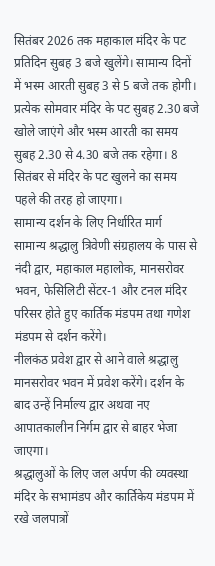सितंबर 2026 तक महाकाल मंदिर के पट प्रतिदिन सुबह 3 बजे खुलेंगे। सामान्य दिनों में भस्म आरती सुबह 3 से 5 बजे तक होगी।
प्रत्येक सोमवार मंदिर के पट सुबह 2.30 बजे खोले जाएंगे और भस्म आरती का समय सुबह 2.30 से 4.30 बजे तक रहेगा। 8 सितंबर से मंदिर के पट खुलने का समय पहले की तरह हो जाएगा।
सामान्य दर्शन के लिए निर्धारित मार्ग
सामान्य श्रद्धालु त्रिवेणी संग्रहालय के पास से नंदी द्वार, महाकाल महालोक, मानसरोवर भवन, फेसिलिटी सेंटर-1 और टनल मंदिर परिसर होते हुए कार्तिक मंडपम तथा गणेश मंडपम से दर्शन करेंगे।
नीलकंठ प्रवेश द्वार से आने वाले श्रद्धालु मानसरोवर भवन में प्रवेश करेंगे। दर्शन के बाद उन्हें निर्माल्य द्वार अथवा नए आपातकालीन निर्गम द्वार से बाहर भेजा जाएगा।
श्रद्धालुओं के लिए जल अर्पण की व्यवस्था मंदिर के सभामंडप और कार्तिकेय मंडपम में रखे जलपात्रों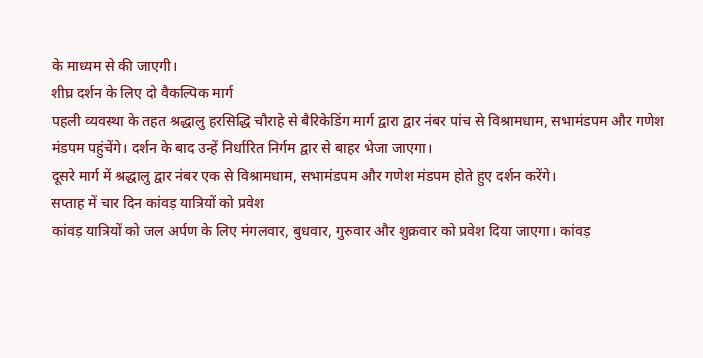के माध्यम से की जाएगी।
शीघ्र दर्शन के लिए दो वैकल्पिक मार्ग
पहली व्यवस्था के तहत श्रद्धालु हरसिद्धि चौराहे से बैरिकेडिंग मार्ग द्वारा द्वार नंबर पांच से विश्रामधाम, सभामंडपम और गणेश मंडपम पहुंचेंगे। दर्शन के बाद उन्हें निर्धारित निर्गम द्वार से बाहर भेजा जाएगा।
दूसरे मार्ग में श्रद्धालु द्वार नंबर एक से विश्रामधाम, सभामंडपम और गणेश मंडपम होते हुए दर्शन करेंगे।
सप्ताह में चार दिन कांवड़ यात्रियों को प्रवेश
कांवड़ यात्रियों को जल अर्पण के लिए मंगलवार, बुधवार, गुरुवार और शुक्रवार को प्रवेश दिया जाएगा। कांवड़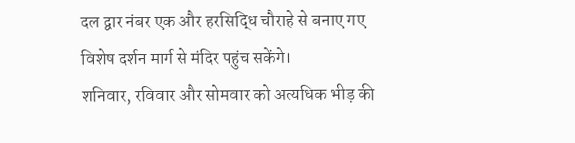दल द्वार नंबर एक और हरसिद्धि चौराहे से बनाए गए विशेष दर्शन मार्ग से मंदिर पहुंच सकेंगे।
शनिवार, रविवार और सोमवार को अत्यधिक भीड़ की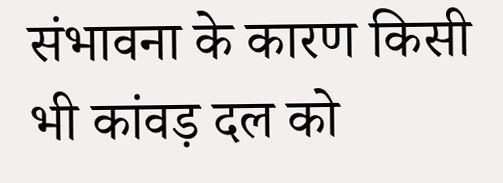संभावना के कारण किसी भी कांवड़ दल को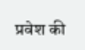प्रवेश की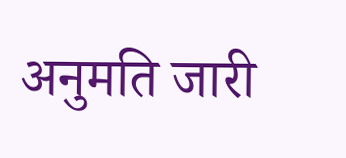अनुमति जारी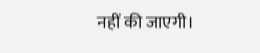नहीं की जाएगी।